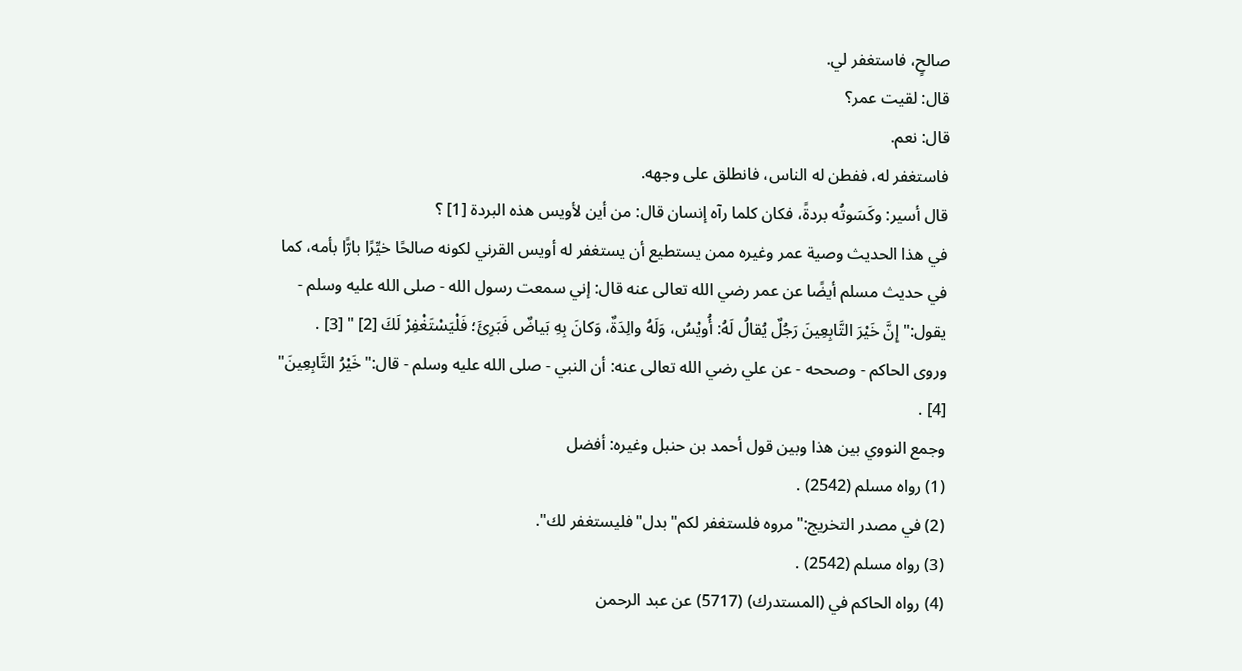صالحٍ، فاستغفر لي.
قال: لقيت عمر؟
قال: نعم.
فاستغفر له، ففطن له الناس، فانطلق على وجهه.
قال أسير: وكَسَوتُه بردةً، فكان كلما رآه إنسان قال: من أين لأويس هذه البردة [1] ؟
في هذا الحديث وصية عمر وغيره ممن يستطيع أن يستغفر له أويس القرني لكونه صالحًا خيِّرًا بارًّا بأمه، كما في حديث مسلم أيضًا عن عمر رضي الله تعالى عنه قال: إني سمعت رسول الله - صلى الله عليه وسلم - يقول:"إِنَّ خَيْرَ التَّابِعِينَ رَجُلٌ يُقالُ لَهُ: أُويْسُ، وَلَهُ والِدَةٌ، وَكانَ بِهِ بَياضٌ فَبَرِئَ؛ فَلْيَسْتَغْفِرْ لَكَ [2] " [3] .
وروى الحاكم - وصححه - عن علي رضي الله تعالى عنه: أن النبي - صلى الله عليه وسلم - قال:"خَيْرُ التَّابِعِينَ" [4] .
وجمع النووي بين هذا وبين قول أحمد بن حنبل وغيره: أفضل
(1) رواه مسلم (2542) .
(2) في مصدر التخريج:"مروه فلستغفر لكم"بدل"فليستغفر لك".
(3) رواه مسلم (2542) .
(4) رواه الحاكم في (المستدرك) (5717) عن عبد الرحمن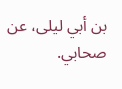بن أبي ليلى، عن صحابي.